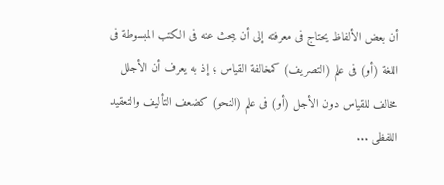أن بعض الألفاظ يحتاج فى معرفته إلى أن يبحث عنه فى الكتب المبسوطة فى اللغة (أو) فى علم (التصريف) كمخالفة القياس ؛ إذ به يعرف أن الأجلل مخالف للقياس دون الأجل (أو) فى علم (النحو) كضعف التأليف والتعقيد اللفظى ...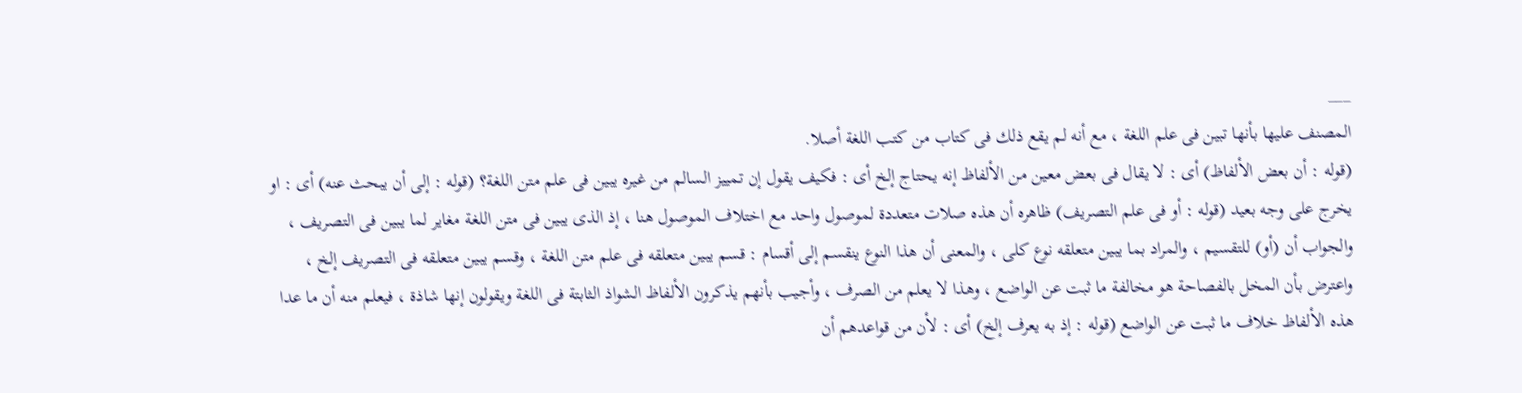___
المصنف عليها بأنها تبين فى علم اللغة ، مع أنه لم يقع ذلك فى كتاب من كتب اللغة أصلا.
(قوله : أن بعض الألفاظ) أى : لا يقال فى بعض معين من الألفاظ إنه يحتاج إلخ أى : فكيف يقول إن تمييز السالم من غيره يبين فى علم متن اللغة؟ (قوله : إلى أن يبحث عنه) أى : او يخرج على وجه بعيد (قوله : أو فى علم التصريف) ظاهره أن هذه صلات متعددة لموصول واحد مع اختلاف الموصول هنا ، إذ الذى يبين فى متن اللغة مغاير لما يبين فى التصريف ، والجواب أن (أو) للتقسيم ، والمراد بما يبين متعلقه نوع كلى ، والمعنى أن هذا النوع ينقسم إلى أقسام : قسم يبين متعلقه فى علم متن اللغة ، وقسم يبين متعلقه فى التصريف إلخ ، واعترض بأن المخل بالفصاحة هو مخالفة ما ثبت عن الواضع ، وهذا لا يعلم من الصرف ، وأجيب بأنهم يذكرون الألفاظ الشواذ الثابتة فى اللغة ويقولون إنها شاذة ، فيعلم منه أن ما عدا هذه الألفاظ خلاف ما ثبت عن الواضع (قوله : إذ به يعرف إلخ) أى : لأن من قواعدهم أن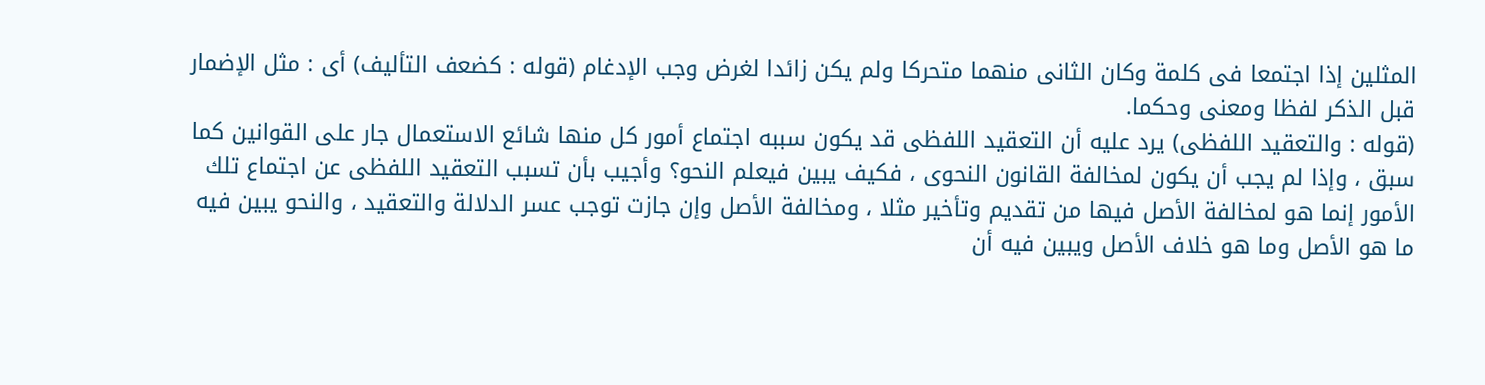المثلين إذا اجتمعا فى كلمة وكان الثانى منهما متحركا ولم يكن زائدا لغرض وجب الإدغام (قوله : كضعف التأليف) أى : مثل الإضمار قبل الذكر لفظا ومعنى وحكما.
(قوله : والتعقيد اللفظى) يرد عليه أن التعقيد اللفظى قد يكون سببه اجتماع أمور كل منها شائع الاستعمال جار على القوانين كما سبق ، وإذا لم يجب أن يكون لمخالفة القانون النحوى ، فكيف يبين فيعلم النحو؟ وأجيب بأن تسبب التعقيد اللفظى عن اجتماع تلك الأمور إنما هو لمخالفة الأصل فيها من تقديم وتأخير مثلا ، ومخالفة الأصل وإن جازت توجب عسر الدلالة والتعقيد ، والنحو يبين فيه ما هو الأصل وما هو خلاف الأصل ويبين فيه أن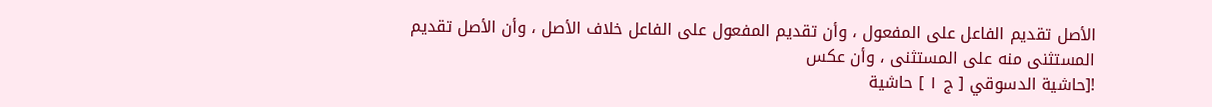الأصل تقديم الفاعل على المفعول ، وأن تقديم المفعول على الفاعل خلاف الأصل ، وأن الأصل تقديم المستثنى منه على المستثنى ، وأن عكس
![حاشية الدسوقي [ ج ١ ] حاشية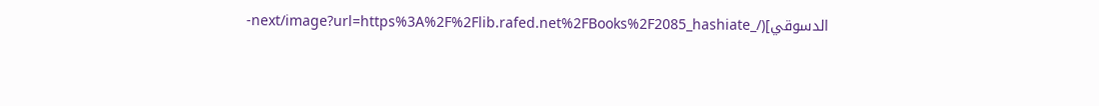الدسوقي](/_next/image?url=https%3A%2F%2Flib.rafed.net%2FBooks%2F2085_hashiate-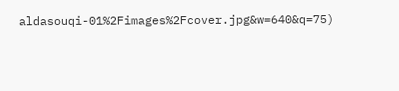aldasouqi-01%2Fimages%2Fcover.jpg&w=640&q=75)